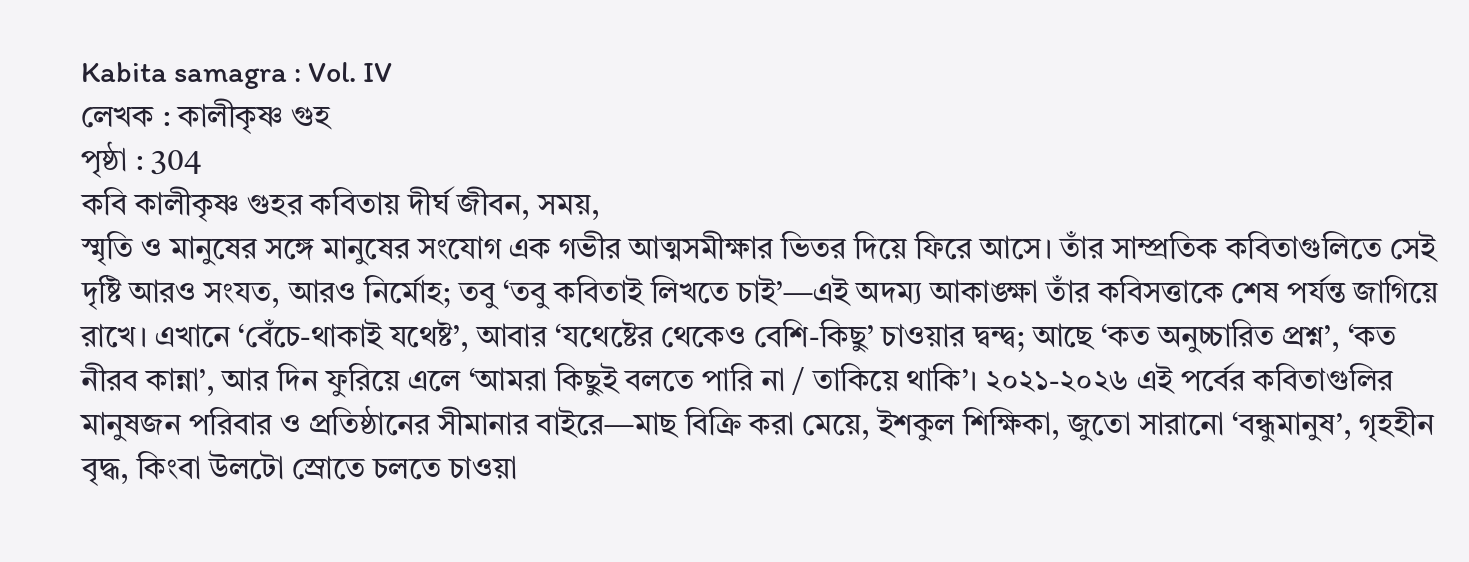Kabita samagra : Vol. IV
লেখক : কালীকৃষ্ণ গুহ
পৃষ্ঠা : 304
কবি কালীকৃষ্ণ গুহর কবিতায় দীর্ঘ জীবন, সময়,
স্মৃতি ও মানুষের সঙ্গে মানুষের সংযোগ এক গভীর আত্মসমীক্ষার ভিতর দিয়ে ফিরে আসে। তাঁর সাম্প্রতিক কবিতাগুলিতে সেই দৃষ্টি আরও সংযত, আরও নির্মোহ; তবু ‘তবু কবিতাই লিখতে চাই’—এই অদম্য আকাঙ্ক্ষা তাঁর কবিসত্তাকে শেষ পর্যন্ত জাগিয়ে রাখে। এখানে ‘বেঁচে-থাকাই যথেষ্ট’, আবার ‘যথেষ্টের থেকেও বেশি-কিছু’ চাওয়ার দ্বন্দ্ব; আছে ‘কত অনুচ্চারিত প্রশ্ন’, ‘কত নীরব কান্না’, আর দিন ফুরিয়ে এলে ‘আমরা কিছুই বলতে পারি না / তাকিয়ে থাকি’। ২০২১-২০২৬ এই পর্বের কবিতাগুলির মানুষজন পরিবার ও প্রতিষ্ঠানের সীমানার বাইরে—মাছ বিক্রি করা মেয়ে, ইশকুল শিক্ষিকা, জুতো সারানো ‘বন্ধুমানুষ’, গৃহহীন বৃদ্ধ, কিংবা উলটো স্রোতে চলতে চাওয়া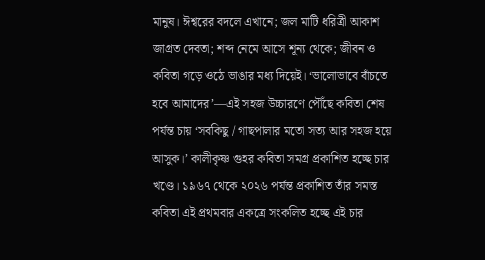মানুষ। ঈশ্বরের বদলে এখানে; জল মাটি ধরিত্রী আকাশ জাগ্রত দেবতা; শব্দ নেমে আসে শূন্য থেকে; জীবন ও কবিতা গড়ে ওঠে ভাঙার মধ্য দিয়েই। ‘ভালোভাবে বাঁচতে হবে আমাদের’—এই সহজ উচ্চারণে পৌঁছে কবিতা শেষ পর্যন্ত চায় ‘সবকিছু / গাছপালার মতো সত্য আর সহজ হয়ে আসুক।’ কালীকৃষ্ণ গুহর কবিতা সমগ্র প্রকাশিত হচ্ছে চার খণ্ডে। ১৯৬৭ থেকে ২০২৬ পর্যন্ত প্রকাশিত তাঁর সমস্ত কবিতা এই প্রথমবার একত্রে সংকলিত হচ্ছে এই চার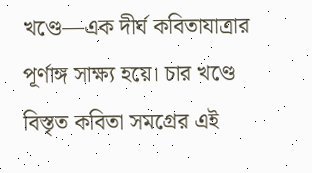খণ্ডে—এক দীর্ঘ কবিতাযাত্রার পূর্ণাঙ্গ সাক্ষ্য হয়ে। চার খণ্ডে বিস্তৃত কবিতা সমগ্রের এই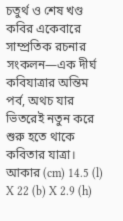চতুর্থ ও শেষ খণ্ড কবির একেবারে সাম্প্রতিক রচনার সংকলন—এক দীর্ঘ কবিযাত্রার অন্তিম পর্ব, অথচ যার ভিতরেই নতুন করে শুরু হতে থাকে কবিতার যাত্রা।
আকার (cm) 14.5 (l) X 22 (b) X 2.9 (h)